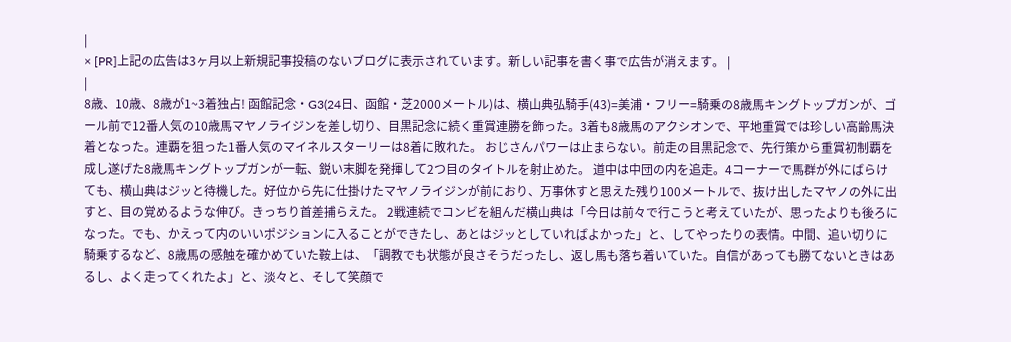|
× [PR]上記の広告は3ヶ月以上新規記事投稿のないブログに表示されています。新しい記事を書く事で広告が消えます。 |
|
8歳、10歳、8歳が1~3着独占! 函館記念・G3(24日、函館・芝2000メートル)は、横山典弘騎手(43)=美浦・フリー=騎乗の8歳馬キングトップガンが、ゴール前で12番人気の10歳馬マヤノライジンを差し切り、目黒記念に続く重賞連勝を飾った。3着も8歳馬のアクシオンで、平地重賞では珍しい高齢馬決着となった。連覇を狙った1番人気のマイネルスターリーは8着に敗れた。 おじさんパワーは止まらない。前走の目黒記念で、先行策から重賞初制覇を成し遂げた8歳馬キングトップガンが一転、鋭い末脚を発揮して2つ目のタイトルを射止めた。 道中は中団の内を追走。4コーナーで馬群が外にばらけても、横山典はジッと待機した。好位から先に仕掛けたマヤノライジンが前におり、万事休すと思えた残り100メートルで、抜け出したマヤノの外に出すと、目の覚めるような伸び。きっちり首差捕らえた。 2戦連続でコンビを組んだ横山典は「今日は前々で行こうと考えていたが、思ったよりも後ろになった。でも、かえって内のいいポジションに入ることができたし、あとはジッとしていればよかった」と、してやったりの表情。中間、追い切りに騎乗するなど、8歳馬の感触を確かめていた鞍上は、「調教でも状態が良さそうだったし、返し馬も落ち着いていた。自信があっても勝てないときはあるし、よく走ってくれたよ」と、淡々と、そして笑顔で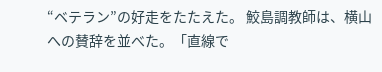“ベテラン”の好走をたたえた。 鮫島調教師は、横山への賛辞を並べた。「直線で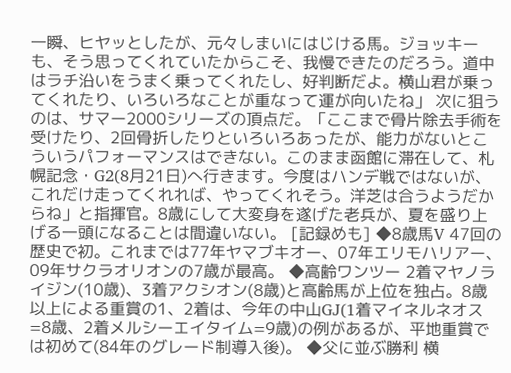一瞬、ヒヤッとしたが、元々しまいにはじける馬。ジョッキーも、そう思ってくれていたからこそ、我慢できたのだろう。道中はラチ沿いをうまく乗ってくれたし、好判断だよ。横山君が乗ってくれたり、いろいろなことが重なって運が向いたね」 次に狙うのは、サマー2000シリーズの頂点だ。「ここまで骨片除去手術を受けたり、2回骨折したりといろいろあったが、能力がないとこういうパフォーマンスはできない。このまま函館に滞在して、札幌記念・G2(8月21日)へ行きます。今度はハンデ戦ではないが、これだけ走ってくれれば、やってくれそう。洋芝は合うようだからね」と指揮官。8歳にして大変身を遂げた老兵が、夏を盛り上げる一頭になることは間違いない。 [記録めも] ◆8歳馬V 47回の歴史で初。これまでは77年ヤマブキオー、07年エリモハリアー、09年サクラオリオンの7歳が最高。 ◆高齢ワンツー 2着マヤノライジン(10歳)、3着アクシオン(8歳)と高齢馬が上位を独占。8歳以上による重賞の1、2着は、今年の中山GJ(1着マイネルネオス=8歳、2着メルシーエイタイム=9歳)の例があるが、平地重賞では初めて(84年のグレード制導入後)。 ◆父に並ぶ勝利 横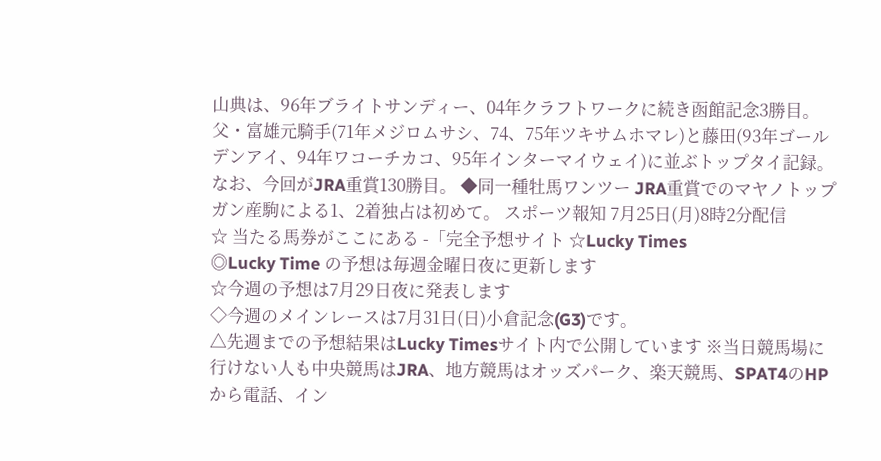山典は、96年ブライトサンディー、04年クラフトワークに続き函館記念3勝目。父・富雄元騎手(71年メジロムサシ、74、75年ツキサムホマレ)と藤田(93年ゴールデンアイ、94年ワコーチカコ、95年インターマイウェイ)に並ぶトップタイ記録。なお、今回がJRA重賞130勝目。 ◆同一種牡馬ワンツー JRA重賞でのマヤノトップガン産駒による1、2着独占は初めて。 スポーツ報知 7月25日(月)8時2分配信
☆ 当たる馬券がここにある -「完全予想サイト ☆Lucky Times
◎Lucky Time の予想は毎週金曜日夜に更新します
☆今週の予想は7月29日夜に発表します
◇今週のメインレースは7月31日(日)小倉記念(G3)です。
△先週までの予想結果はLucky Timesサイト内で公開しています ※当日競馬場に行けない人も中央競馬はJRA、地方競馬はオッズパーク、楽天競馬、SPAT4のHPから電話、イン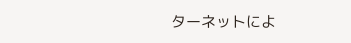ターネットによ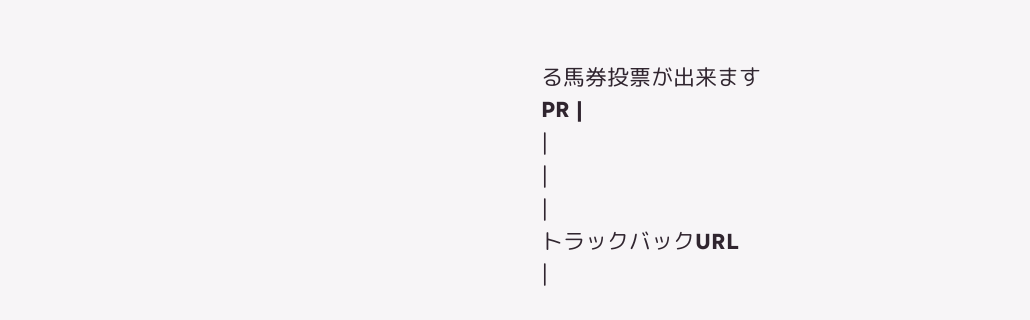る馬券投票が出来ます
PR |
|
|
|
トラックバックURL
|